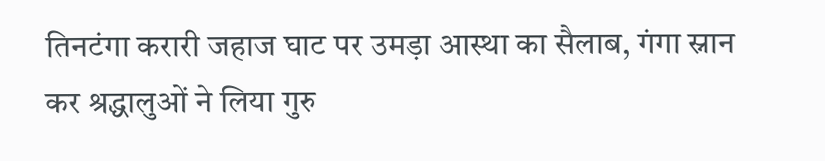तिनटंगा करारी जहाज घाट पर उमड़ा आस्था का सैलाब, गंगा स्नान कर श्रद्धालुओं ने लिया गुरु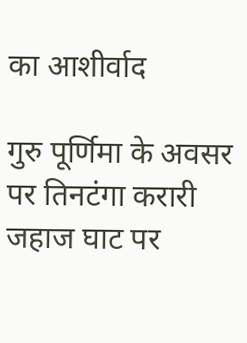का आशीर्वाद

गुरु पूर्णिमा के अवसर पर तिनटंगा करारी जहाज घाट पर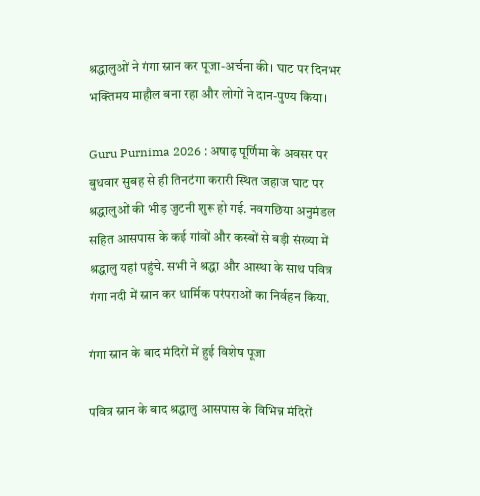श्रद्धालुओं ने गंगा स्नान कर पूजा-अर्चना की। घाट पर दिनभर भक्तिमय माहौल बना रहा और लोगों ने दान-पुण्य किया।

Guru Purnima 2026 : अषाढ़ पूर्णिमा के अवसर पर बुधवार सुबह से ही तिनटंगा करारी स्थित जहाज घाट पर श्रद्धालुओं की भीड़ जुटनी शुरू हो गई. नवगछिया अनुमंडल सहित आसपास के कई गांवों और कस्बों से बड़ी संख्या में श्रद्धालु यहां पहुंचे. सभी ने श्रद्धा और आस्था के साथ पवित्र गंगा नदी में स्नान कर धार्मिक परंपराओं का निर्वहन किया.

गंगा स्नान के बाद मंदिरों में हुई विशेष पूजा

पवित्र स्नान के बाद श्रद्धालु आसपास के विभिन्न मंदिरों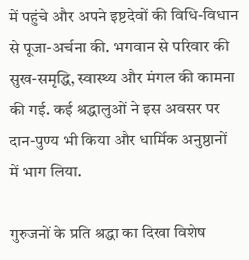में पहुंचे और अपने इष्टदेवों की विधि-विधान से पूजा-अर्चना की. भगवान से परिवार की सुख-समृद्धि, स्वास्थ्य और मंगल की कामना की गई. कई श्रद्धालुओं ने इस अवसर पर दान-पुण्य भी किया और धार्मिक अनुष्ठानों में भाग लिया.

गुरुजनों के प्रति श्रद्धा का दिखा विशेष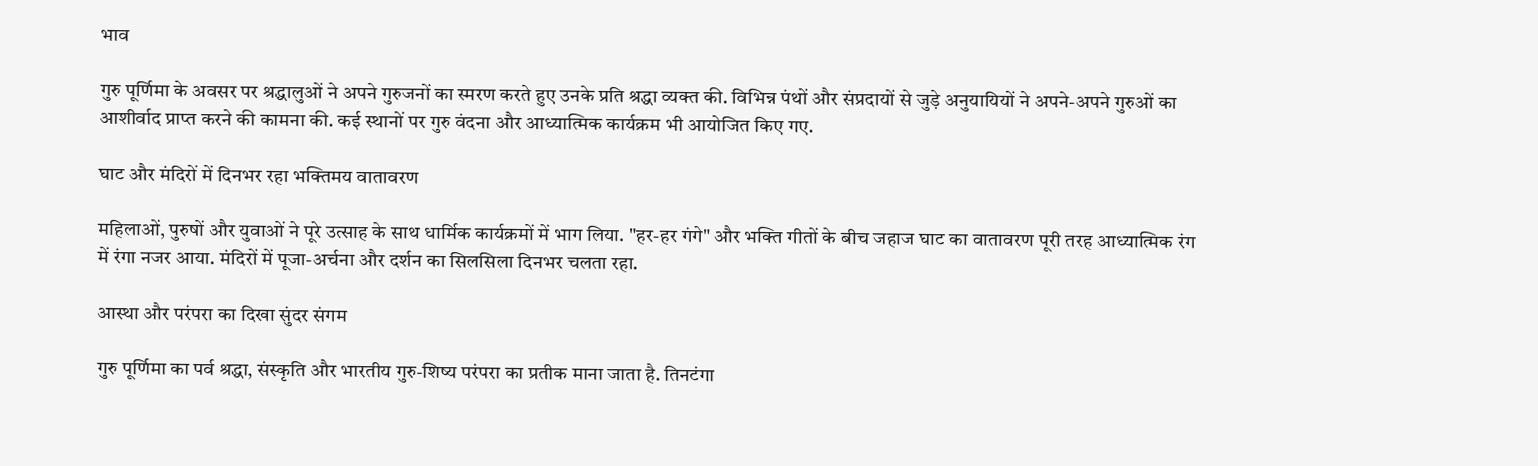भाव

गुरु पूर्णिमा के अवसर पर श्रद्धालुओं ने अपने गुरुजनों का स्मरण करते हुए उनके प्रति श्रद्धा व्यक्त की. विभिन्न पंथों और संप्रदायों से जुड़े अनुयायियों ने अपने-अपने गुरुओं का आशीर्वाद प्राप्त करने की कामना की. कई स्थानों पर गुरु वंदना और आध्यात्मिक कार्यक्रम भी आयोजित किए गए.

घाट और मंदिरों में दिनभर रहा भक्तिमय वातावरण

महिलाओं, पुरुषों और युवाओं ने पूरे उत्साह के साथ धार्मिक कार्यक्रमों में भाग लिया. "हर-हर गंगे" और भक्ति गीतों के बीच जहाज घाट का वातावरण पूरी तरह आध्यात्मिक रंग में रंगा नजर आया. मंदिरों में पूजा-अर्चना और दर्शन का सिलसिला दिनभर चलता रहा.

आस्था और परंपरा का दिखा सुंदर संगम

गुरु पूर्णिमा का पर्व श्रद्धा, संस्कृति और भारतीय गुरु-शिष्य परंपरा का प्रतीक माना जाता है. तिनटंगा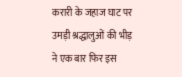करारी के जहाज घाट पर उमड़ी श्रद्धालुओं की भीड़ ने एक बार फिर इस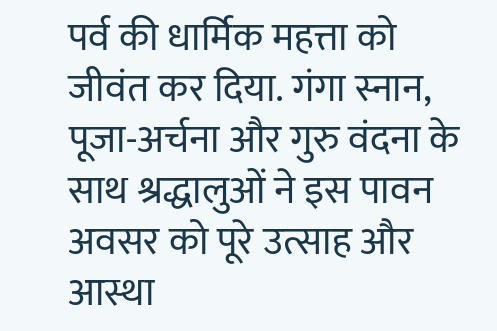पर्व की धार्मिक महत्ता को जीवंत कर दिया. गंगा स्नान, पूजा-अर्चना और गुरु वंदना के साथ श्रद्धालुओं ने इस पावन अवसर को पूरे उत्साह और आस्था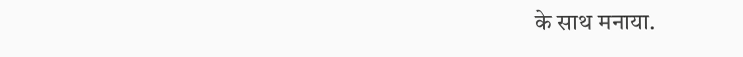के साथ मनाया.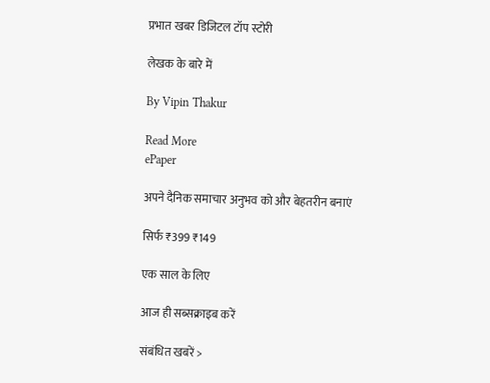प्रभात खबर डिजिटल टॉप स्टोरी

लेखक के बारे में

By Vipin Thakur

Read More
ePaper

अपने दैनिक समाचार अनुभव को और बेहतरीन बनाएं

सिर्फ ₹399 ₹149

एक साल के लिए

आज ही सब्सक्राइब करें

संबंधित खबरें >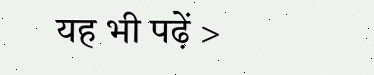यह भी पढ़ें >